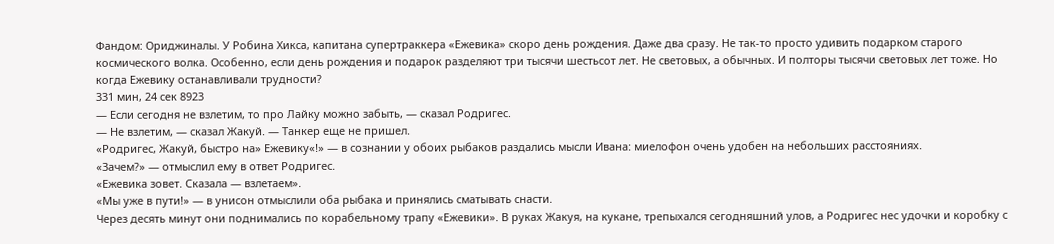Фандом: Ориджиналы. У Робина Хикса, капитана супертраккера «Ежевика» скоро день рождения. Даже два сразу. Не так-то просто удивить подарком старого космического волка. Особенно, если день рождения и подарок разделяют три тысячи шестьсот лет. Не световых, а обычных. И полторы тысячи световых лет тоже. Но когда Ежевику останавливали трудности?
331 мин, 24 сек 8923
— Если сегодня не взлетим, то про Лайку можно забыть, — сказал Родригес.
— Не взлетим, — сказал Жакуй. — Танкер еще не пришел.
«Родригес, Жакуй, быстро на» Ежевику«!» — в сознании у обоих рыбаков раздались мысли Ивана: миелофон очень удобен на небольших расстояниях.
«Зачем?» — отмыслил ему в ответ Родригес.
«Ежевика зовет. Сказала — взлетаем».
«Мы уже в пути!» — в унисон отмыслили оба рыбака и принялись сматывать снасти.
Через десять минут они поднимались по корабельному трапу «Ежевики». В руках Жакуя, на кукане, трепыхался сегодняшний улов, а Родригес нес удочки и коробку с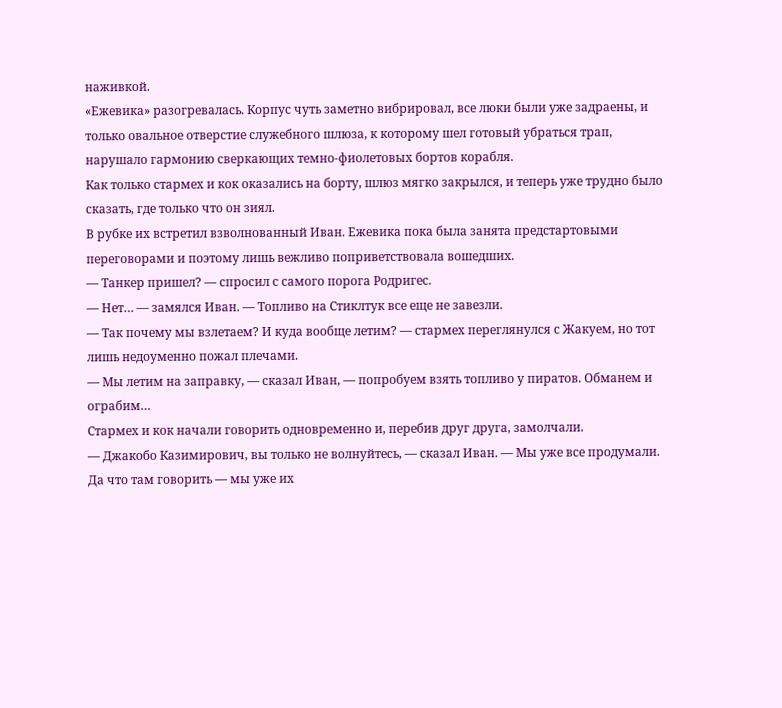наживкой.
«Ежевика» разогревалась. Корпус чуть заметно вибрировал, все люки были уже задраены, и только овальное отверстие служебного шлюза, к которому шел готовый убраться трап, нарушало гармонию сверкающих темно-фиолетовых бортов корабля.
Как только стармех и кок оказались на борту, шлюз мягко закрылся, и теперь уже трудно было сказать, где только что он зиял.
В рубке их встретил взволнованный Иван. Ежевика пока была занята предстартовыми переговорами и поэтому лишь вежливо поприветствовала вошедших.
— Танкер пришел? — спросил с самого порога Родригес.
— Нет… — замялся Иван. — Топливо на Стиклтук все еще не завезли.
— Так почему мы взлетаем? И куда вообще летим? — стармех переглянулся с Жакуем, но тот лишь недоуменно пожал плечами.
— Мы летим на заправку, — сказал Иван, — попробуем взять топливо у пиратов. Обманем и ограбим…
Стармех и кок начали говорить одновременно и, перебив друг друга, замолчали.
— Джакобо Казимирович, вы только не волнуйтесь, — сказал Иван. — Мы уже все продумали. Да что там говорить — мы уже их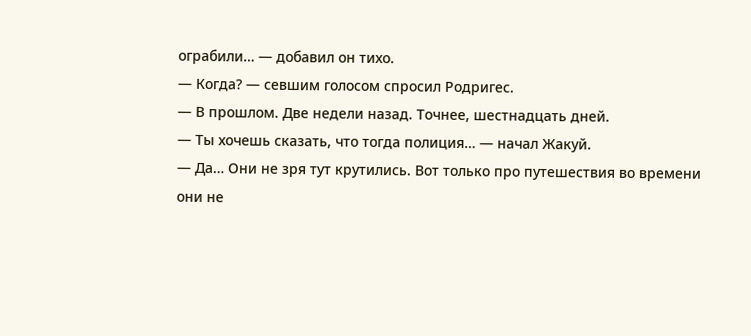ограбили… — добавил он тихо.
— Когда? — севшим голосом спросил Родригес.
— В прошлом. Две недели назад. Точнее, шестнадцать дней.
— Ты хочешь сказать, что тогда полиция… — начал Жакуй.
— Да… Они не зря тут крутились. Вот только про путешествия во времени они не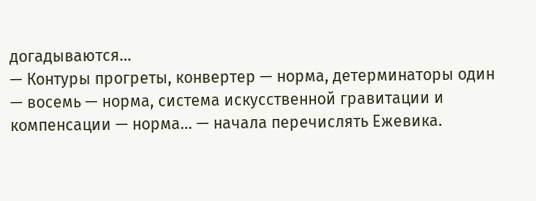догадываются…
— Контуры прогреты, конвертер — норма, детерминаторы один — восемь — норма, система искусственной гравитации и компенсации — норма… — начала перечислять Ежевика.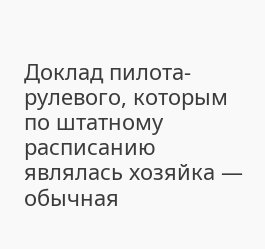Доклад пилота-рулевого, которым по штатному расписанию являлась хозяйка — обычная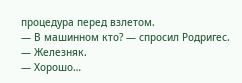процедура перед взлетом.
— В машинном кто? — спросил Родригес.
— Железняк.
— Хорошо…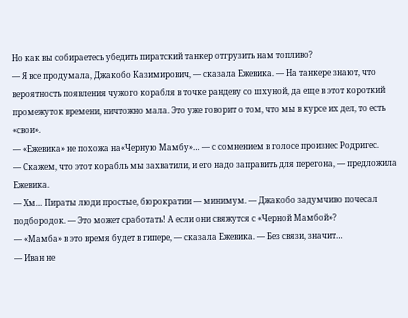Но как вы собираетесь убедить пиратский танкер отгрузить нам топливо?
— Я все продумала, Джакобо Казимирович, — сказала Ежевика. — На танкере знают, что вероятность появления чужого корабля в точке рандеву со шхуной, да еще в этот короткий промежуток времени, ничтожно мала. Это уже говорит о том, что мы в курсе их дел, то есть «свои».
— «Ежевика» не похожа на«Черную Мамбу»… — с сомнением в голосе произнес Родригес.
— Скажем, что этот корабль мы захватили, и его надо заправить для перегона, — предложила Ежевика.
— Хм… Пираты люди простые, бюрократии — минимум. — Джакобо задумчиво почесал подбородок. — Это может сработать! А если они свяжутся с «Черной Мамбой»?
— «Мамба» в это время будет в гипере, — сказала Ежевика. — Без связи, значит…
— Иван не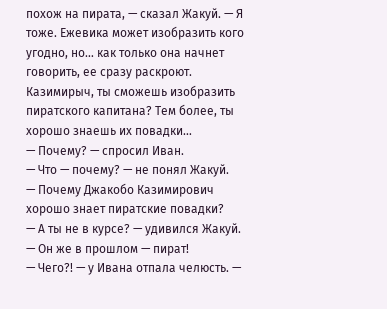похож на пирата, — сказал Жакуй. — Я тоже. Ежевика может изобразить кого угодно, но… как только она начнет говорить, ее сразу раскроют. Казимирыч, ты сможешь изобразить пиратского капитана? Тем более, ты хорошо знаешь их повадки…
— Почему? — спросил Иван.
— Что — почему? — не понял Жакуй.
— Почему Джакобо Казимирович хорошо знает пиратские повадки?
— А ты не в курсе? — удивился Жакуй. — Он же в прошлом — пират!
— Чего?! — у Ивана отпала челюсть. —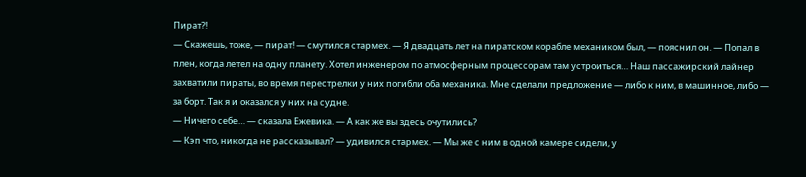Пират?!
— Скажешь, тоже, — пират! — смутился стармех. — Я двадцать лет на пиратском корабле механиком был, — пояснил он. — Попал в плен, когда летел на одну планету. Хотел инженером по атмосферным процессорам там устроиться… Наш пассажирский лайнер захватили пираты, во время перестрелки у них погибли оба механика. Мне сделали предложение — либо к ним, в машинное, либо — за борт. Так я и оказался у них на судне.
— Ничего себе… — сказала Ежевика. — А как же вы здесь очутились?
— Кэп что, никогда не рассказывал? — удивился стармех. — Мы же с ним в одной камере сидели, у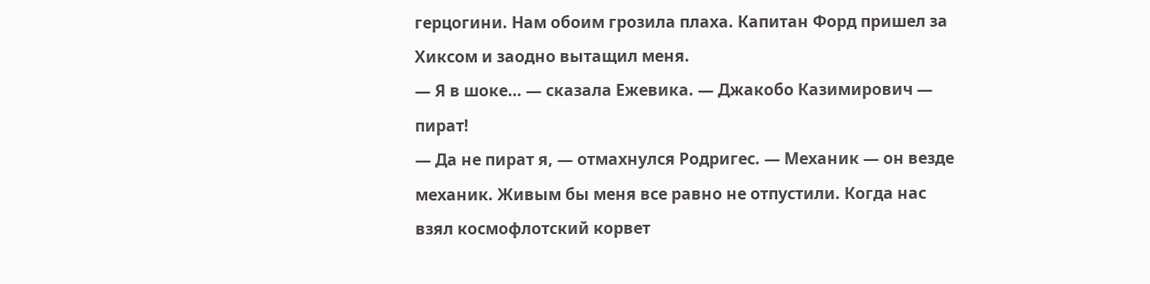герцогини. Нам обоим грозила плаха. Капитан Форд пришел за Хиксом и заодно вытащил меня.
— Я в шоке… — сказала Ежевика. — Джакобо Казимирович — пират!
— Да не пират я, — отмахнулся Родригес. — Механик — он везде механик. Живым бы меня все равно не отпустили. Когда нас взял космофлотский корвет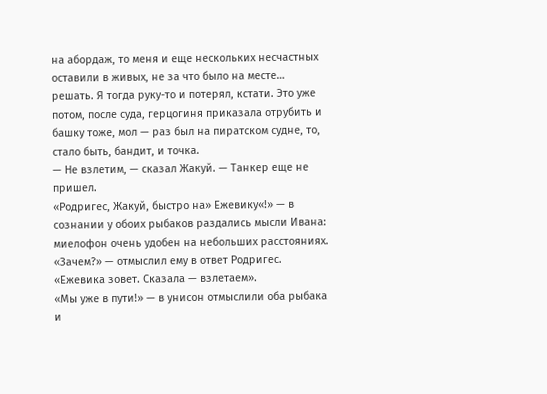на абордаж, то меня и еще нескольких несчастных оставили в живых, не за что было на месте… решать. Я тогда руку-то и потерял, кстати. Это уже потом, после суда, герцогиня приказала отрубить и башку тоже, мол — раз был на пиратском судне, то, стало быть, бандит, и точка.
— Не взлетим, — сказал Жакуй. — Танкер еще не пришел.
«Родригес, Жакуй, быстро на» Ежевику«!» — в сознании у обоих рыбаков раздались мысли Ивана: миелофон очень удобен на небольших расстояниях.
«Зачем?» — отмыслил ему в ответ Родригес.
«Ежевика зовет. Сказала — взлетаем».
«Мы уже в пути!» — в унисон отмыслили оба рыбака и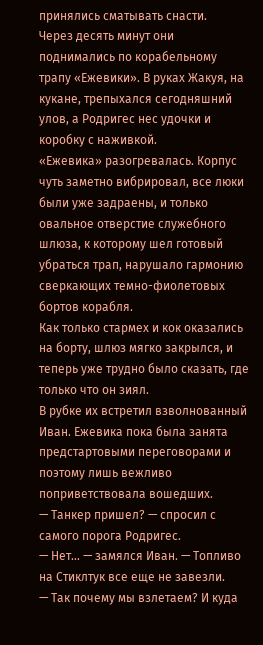принялись сматывать снасти.
Через десять минут они поднимались по корабельному трапу «Ежевики». В руках Жакуя, на кукане, трепыхался сегодняшний улов, а Родригес нес удочки и коробку с наживкой.
«Ежевика» разогревалась. Корпус чуть заметно вибрировал, все люки были уже задраены, и только овальное отверстие служебного шлюза, к которому шел готовый убраться трап, нарушало гармонию сверкающих темно-фиолетовых бортов корабля.
Как только стармех и кок оказались на борту, шлюз мягко закрылся, и теперь уже трудно было сказать, где только что он зиял.
В рубке их встретил взволнованный Иван. Ежевика пока была занята предстартовыми переговорами и поэтому лишь вежливо поприветствовала вошедших.
— Танкер пришел? — спросил с самого порога Родригес.
— Нет… — замялся Иван. — Топливо на Стиклтук все еще не завезли.
— Так почему мы взлетаем? И куда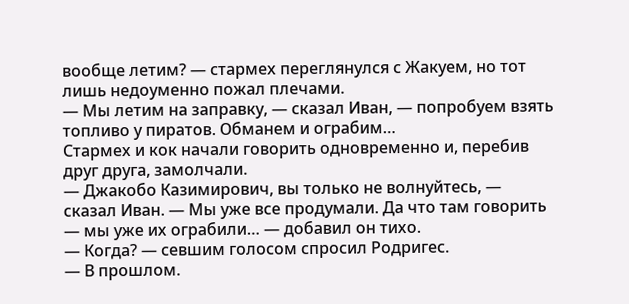вообще летим? — стармех переглянулся с Жакуем, но тот лишь недоуменно пожал плечами.
— Мы летим на заправку, — сказал Иван, — попробуем взять топливо у пиратов. Обманем и ограбим…
Стармех и кок начали говорить одновременно и, перебив друг друга, замолчали.
— Джакобо Казимирович, вы только не волнуйтесь, — сказал Иван. — Мы уже все продумали. Да что там говорить — мы уже их ограбили… — добавил он тихо.
— Когда? — севшим голосом спросил Родригес.
— В прошлом.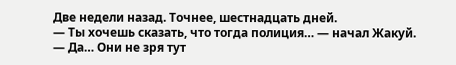Две недели назад. Точнее, шестнадцать дней.
— Ты хочешь сказать, что тогда полиция… — начал Жакуй.
— Да… Они не зря тут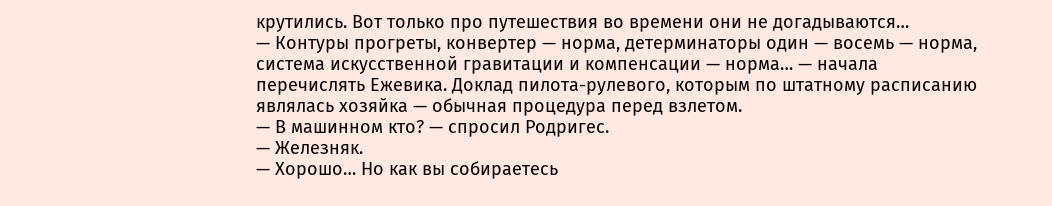крутились. Вот только про путешествия во времени они не догадываются…
— Контуры прогреты, конвертер — норма, детерминаторы один — восемь — норма, система искусственной гравитации и компенсации — норма… — начала перечислять Ежевика. Доклад пилота-рулевого, которым по штатному расписанию являлась хозяйка — обычная процедура перед взлетом.
— В машинном кто? — спросил Родригес.
— Железняк.
— Хорошо… Но как вы собираетесь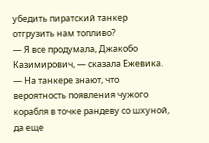убедить пиратский танкер отгрузить нам топливо?
— Я все продумала, Джакобо Казимирович, — сказала Ежевика. — На танкере знают, что вероятность появления чужого корабля в точке рандеву со шхуной, да еще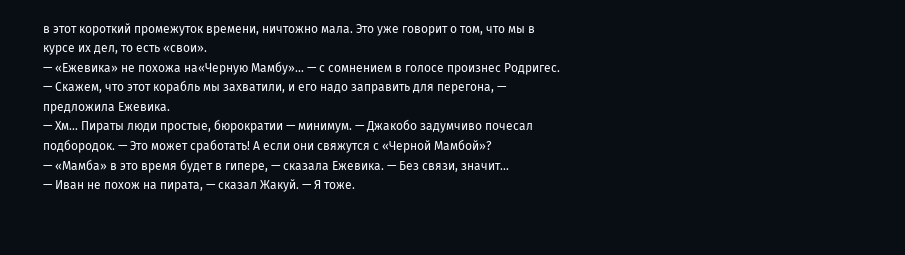в этот короткий промежуток времени, ничтожно мала. Это уже говорит о том, что мы в курсе их дел, то есть «свои».
— «Ежевика» не похожа на«Черную Мамбу»… — с сомнением в голосе произнес Родригес.
— Скажем, что этот корабль мы захватили, и его надо заправить для перегона, — предложила Ежевика.
— Хм… Пираты люди простые, бюрократии — минимум. — Джакобо задумчиво почесал подбородок. — Это может сработать! А если они свяжутся с «Черной Мамбой»?
— «Мамба» в это время будет в гипере, — сказала Ежевика. — Без связи, значит…
— Иван не похож на пирата, — сказал Жакуй. — Я тоже.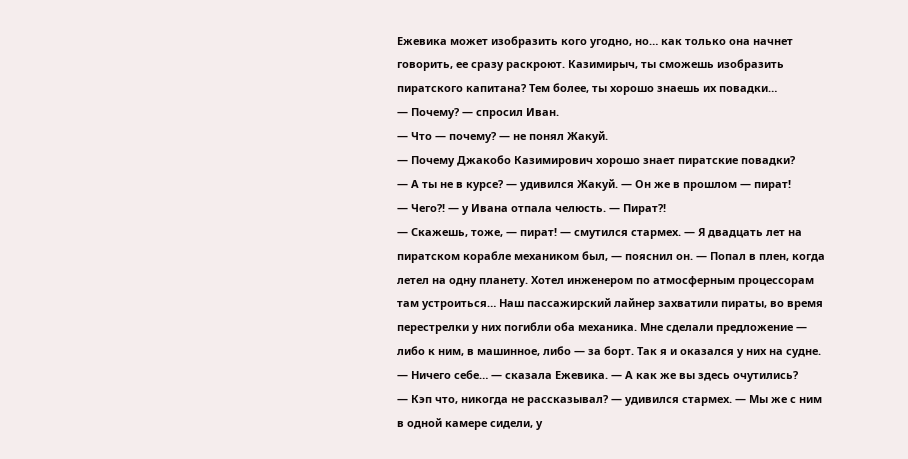Ежевика может изобразить кого угодно, но… как только она начнет говорить, ее сразу раскроют. Казимирыч, ты сможешь изобразить пиратского капитана? Тем более, ты хорошо знаешь их повадки…
— Почему? — спросил Иван.
— Что — почему? — не понял Жакуй.
— Почему Джакобо Казимирович хорошо знает пиратские повадки?
— А ты не в курсе? — удивился Жакуй. — Он же в прошлом — пират!
— Чего?! — у Ивана отпала челюсть. — Пират?!
— Скажешь, тоже, — пират! — смутился стармех. — Я двадцать лет на пиратском корабле механиком был, — пояснил он. — Попал в плен, когда летел на одну планету. Хотел инженером по атмосферным процессорам там устроиться… Наш пассажирский лайнер захватили пираты, во время перестрелки у них погибли оба механика. Мне сделали предложение — либо к ним, в машинное, либо — за борт. Так я и оказался у них на судне.
— Ничего себе… — сказала Ежевика. — А как же вы здесь очутились?
— Кэп что, никогда не рассказывал? — удивился стармех. — Мы же с ним в одной камере сидели, у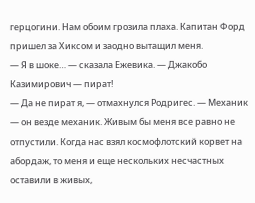герцогини. Нам обоим грозила плаха. Капитан Форд пришел за Хиксом и заодно вытащил меня.
— Я в шоке… — сказала Ежевика. — Джакобо Казимирович — пират!
— Да не пират я, — отмахнулся Родригес. — Механик — он везде механик. Живым бы меня все равно не отпустили. Когда нас взял космофлотский корвет на абордаж, то меня и еще нескольких несчастных оставили в живых,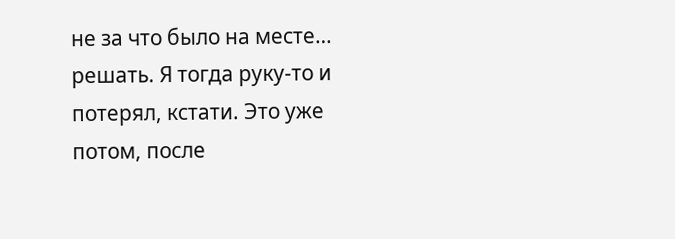не за что было на месте… решать. Я тогда руку-то и потерял, кстати. Это уже потом, после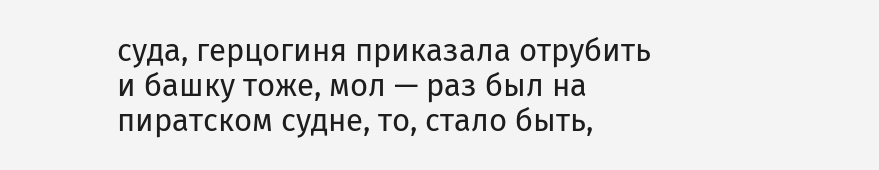суда, герцогиня приказала отрубить и башку тоже, мол — раз был на пиратском судне, то, стало быть,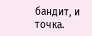бандит, и точка.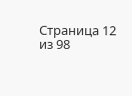Страница 12 из 98